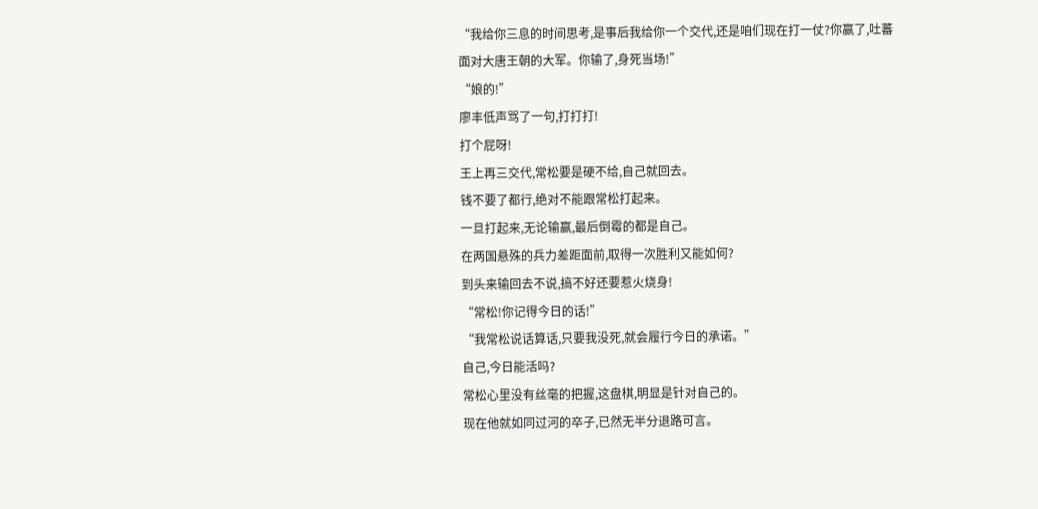“我给你三息的时间思考,是事后我给你一个交代,还是咱们现在打一仗?你赢了,吐蕃面对大唐王朝的大军。你输了,身死当场!”
“娘的!”
廖丰低声骂了一句,打打打!
打个屁呀!
王上再三交代,常松要是硬不给,自己就回去。
钱不要了都行,绝对不能跟常松打起来。
一旦打起来,无论输赢,最后倒霉的都是自己。
在两国悬殊的兵力差距面前,取得一次胜利又能如何?
到头来输回去不说,搞不好还要惹火烧身!
“常松!你记得今日的话!”
“我常松说话算话,只要我没死,就会履行今日的承诺。”
自己,今日能活吗?
常松心里没有丝毫的把握,这盘棋,明显是针对自己的。
现在他就如同过河的卒子,已然无半分退路可言。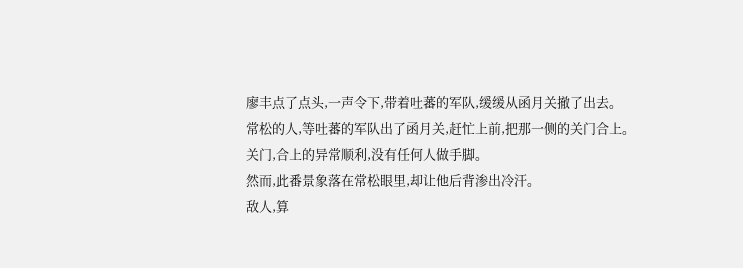廖丰点了点头,一声令下,带着吐蕃的军队,缓缓从函月关撤了出去。
常松的人,等吐蕃的军队出了函月关,赶忙上前,把那一侧的关门合上。
关门,合上的异常顺利,没有任何人做手脚。
然而,此番景象落在常松眼里,却让他后背渗出冷汗。
敌人,算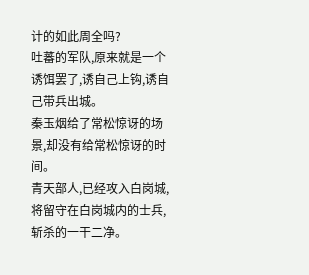计的如此周全吗?
吐蕃的军队,原来就是一个诱饵罢了,诱自己上钩,诱自己带兵出城。
秦玉烟给了常松惊讶的场景,却没有给常松惊讶的时间。
青天部人,已经攻入白岗城,将留守在白岗城内的士兵,斩杀的一干二净。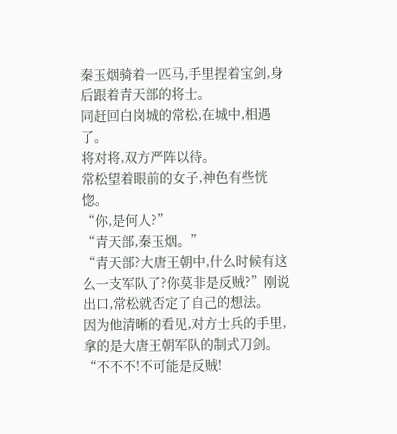秦玉烟骑着一匹马,手里捏着宝剑,身后跟着青天部的将士。
同赶回白岗城的常松,在城中,相遇了。
将对将,双方严阵以待。
常松望着眼前的女子,神色有些恍惚。
“你,是何人?”
“青天部,秦玉烟。”
“青天部?大唐王朝中,什么时候有这么一支军队了?你莫非是反贼?”刚说出口,常松就否定了自己的想法。
因为他清晰的看见,对方士兵的手里,拿的是大唐王朝军队的制式刀剑。
“不不不!不可能是反贼!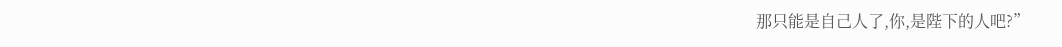那只能是自己人了,你,是陛下的人吧?”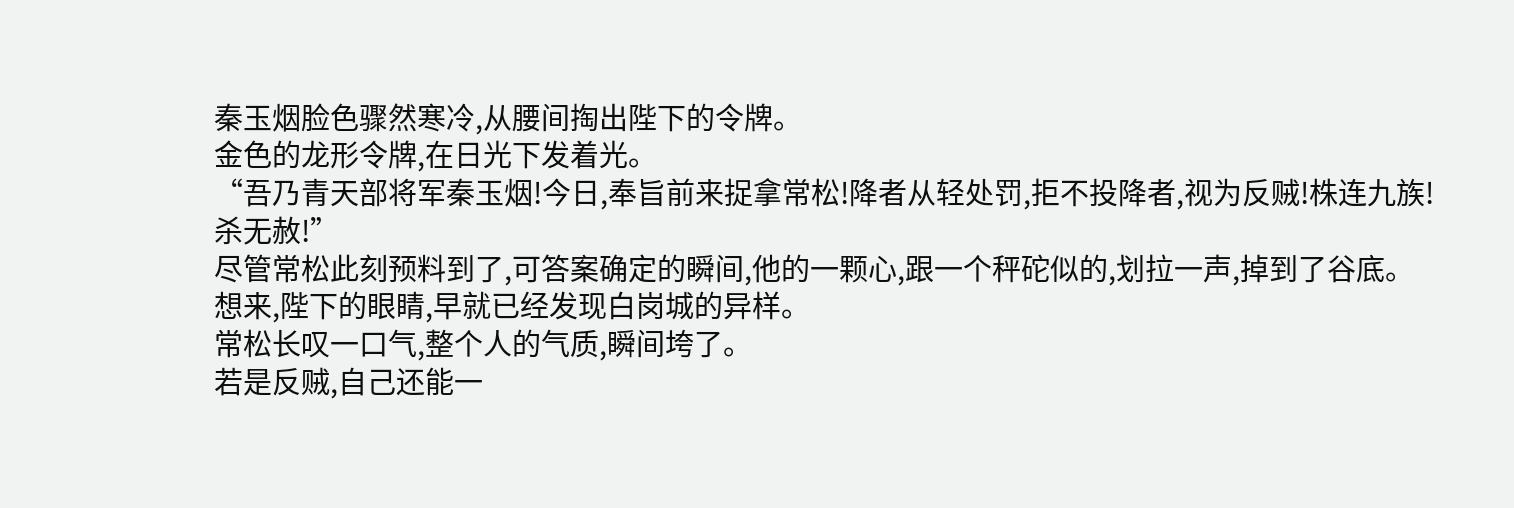秦玉烟脸色骤然寒冷,从腰间掏出陛下的令牌。
金色的龙形令牌,在日光下发着光。
“吾乃青天部将军秦玉烟!今日,奉旨前来捉拿常松!降者从轻处罚,拒不投降者,视为反贼!株连九族!杀无赦!”
尽管常松此刻预料到了,可答案确定的瞬间,他的一颗心,跟一个秤砣似的,划拉一声,掉到了谷底。
想来,陛下的眼睛,早就已经发现白岗城的异样。
常松长叹一口气,整个人的气质,瞬间垮了。
若是反贼,自己还能一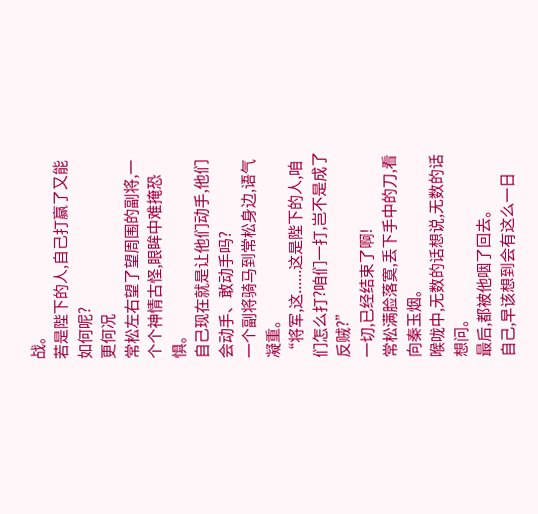战。
若是陛下的人,自己打赢了又能如何呢?
更何况
常松左右望了望周围的副将,一个个神情古怪,眼眸中难掩恐惧。
自己现在就是让他们动手,他们会动手、敢动手吗?
一个副将骑马到常松身边,语气凝重。
“将军,这......这是陛下的人,咱们怎么打?咱们一打,岂不是成了反贼?”
一切,已经结束了啊!
常松满脸落寞,丢下手中的刀,看向秦玉烟。
喉咙中,无数的话想说,无数的话想问。
最后,都被他咽了回去。
自己,早该想到会有这么一日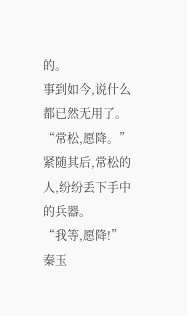的。
事到如今,说什么都已然无用了。
“常松,愿降。”
紧随其后,常松的人,纷纷丢下手中的兵器。
“我等,愿降!”
秦玉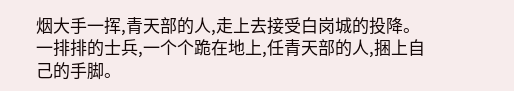烟大手一挥,青天部的人,走上去接受白岗城的投降。
一排排的士兵,一个个跪在地上,任青天部的人,捆上自己的手脚。